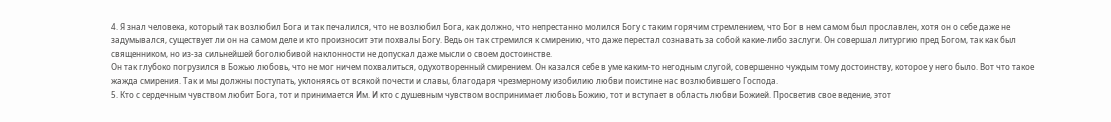4. Я знал человека, который так возлюбил Бога и так печалился, что не возлюбил Бога, как должно, что непрестанно молился Богу с таким горячим стремлением, что Бог в нем самом был прославлен, хотя он о себе даже не задумывался, существует ли он на самом деле и кто произносит эти похвалы Богу. Ведь он так стремился к смирению, что даже перестал сознавать за собой какие-либо заслуги. Он совершал литургию пред Богом, так как был священником, но из-за сильнейшей боголюбивой наклонности не допускал даже мысли о своем достоинстве.
Он так глубоко погрузился в Божью любовь, что не мог ничем похвалиться, одухотворенный смирением. Он казался себе в уме каким-то негодным слугой, совершенно чуждым тому достоинству, которое у него было. Вот что такое жажда смирения. Так и мы должны поступать, уклоняясь от всякой почести и славы, благодаря чрезмерному изобилию любви поистине нас возлюбившего Господа.
5. Кто с сердечным чувством любит Бога, тот и принимается Им. И кто с душевным чувством воспринимает любовь Божию, тот и вступает в область любви Божией. Просветив свое ведение, этот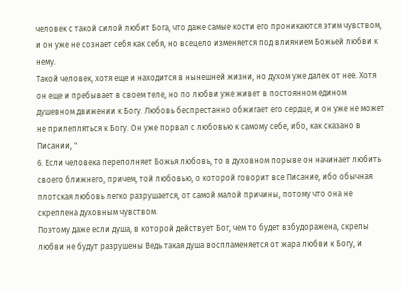человек с такой силой любит Бога, что даже самые кости его проникаются этим чувством, и он уже не сознает себя как себя, но всецело изменяется под влиянием Божьей любви к нему.
Такой человек, хотя еще и находится в нынешней жизни, но духом уже далек от нее. Хотя он еще и пребывает в своем теле, но по любви уже живет в постоянном едином душевном движении к Богу. Любовь беспрестанно обжигает его сердце, и он уже не может не прилепляться к Богу. Он уже порвал с любовью к самому себе, ибо, как сказано в Писании, "
6. Если человека переполняет Божья любовь, то в духовном порыве он начинает любить своего ближнего, причем, той любовью, о которой говорит все Писание, ибо обычная плотская любовь легко разрушается, от самой малой причины, потому что она не скреплена духовным чувством.
Поэтому даже если душа, в которой действует Бог, чем то будет взбудоражена, скрепы любви не будут разрушены Ведь такая душа воспламеняется от жара любви к Богу, и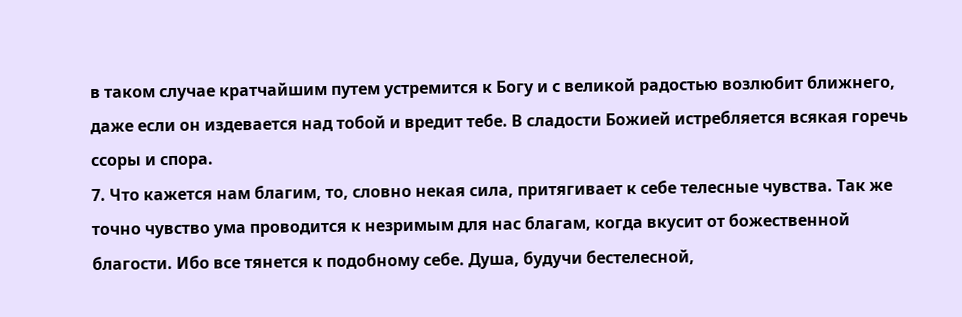в таком случае кратчайшим путем устремится к Богу и с великой радостью возлюбит ближнего, даже если он издевается над тобой и вредит тебе. В сладости Божией истребляется всякая горечь ссоры и спора.
7. Что кажется нам благим, то, словно некая сила, притягивает к себе телесные чувства. Так же точно чувство ума проводится к незримым для нас благам, когда вкусит от божественной благости. Ибо все тянется к подобному себе. Душа, будучи бестелесной,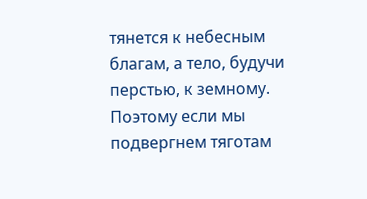тянется к небесным благам, а тело, будучи перстью, к земному. Поэтому если мы подвергнем тяготам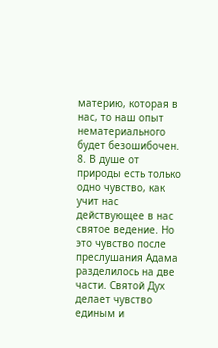материю, которая в нас, то наш опыт нематериального будет безошибочен.
8. В душе от природы есть только одно чувство, как учит нас действующее в нас святое ведение. Но это чувство после преслушания Адама разделилось на две части. Святой Дух делает чувство единым и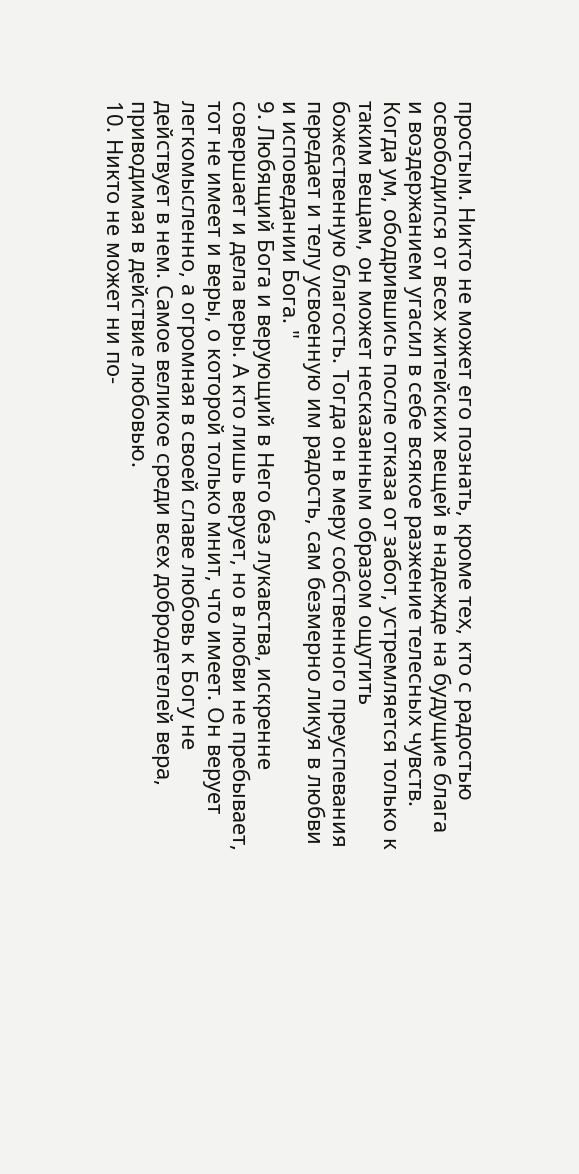простым. Никто не может его познать, кроме тех, кто с радостью освободился от всех житейских вещей в надежде на будущие блага и воздержанием угасил в себе всякое разжение телесных чувств.
Когда ум, ободрившись после отказа от забот, устремляется только к таким вещам, он может несказанным образом ощутить божественную благость. Тогда он в меру собственного преуспевания передает и телу усвоенную им радость, сам безмерно ликуя в любви и исповедании Бога. "
9. Любящий Бога и верующий в Него без лукавства, искренне совершает и дела веры. А кто лишь верует, но в любви не пребывает, тот не имеет и веры, о которой только мнит, что имеет. Он верует легкомысленно, а огромная в своей славе любовь к Богу не действует в нем. Самое великое среди всех добродетелей вера, приводимая в действие любовью.
10. Никто не может ни по-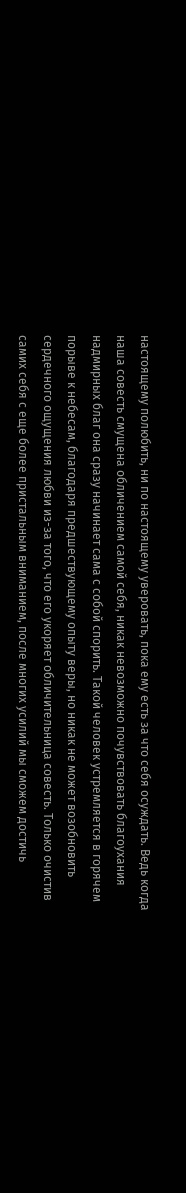настоящему полюбить, ни по настоящему уверовать, пока ему есть за что себя осуждать. Ведь когда наша совесть смущена обличением самой себя, никак невозможно почувствовать благоухания надмирных благ она сразу начинает сама с собой спорить. Такой человек устремляется в горячем порыве к небесам, благодаря предшествующему опыту веры, но никак не может возобновить сердечного ощущения любви из-за того, что его укоряет обличительница совесть. Только очистив самих себя с еще более пристальным вниманием, после многих усилий мы сможем достичь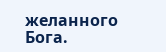желанного Бога.